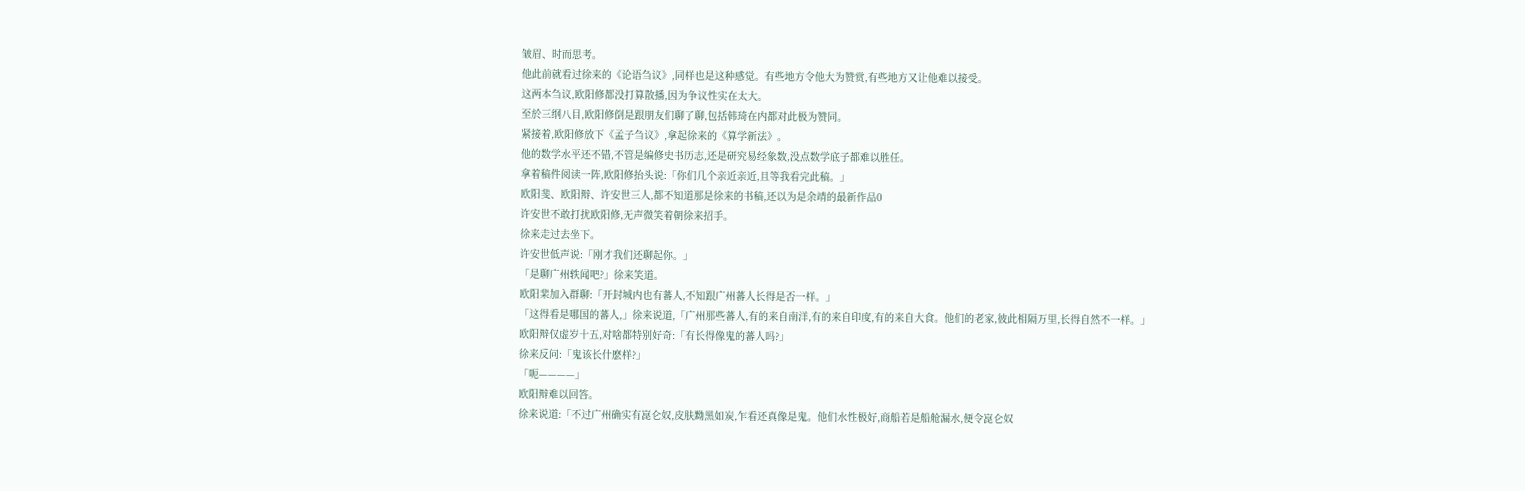皱眉、时而思考。
他此前就看过徐来的《论语刍议》,同样也是这种感觉。有些地方令他大为赞赏,有些地方又让他难以接受。
这两本刍议,欧阳修都没打算散播,因为争议性实在太大。
至於三纲八目,欧阳修倒是跟朋友们聊了聊,包括韩琦在内都对此极为赞同。
紧接着,欧阳修放下《孟子刍议》,拿起徐来的《算学新法》。
他的数学水平还不错,不管是编修史书历志,还是研究易经象数,没点数学底子都难以胜任。
拿着稿件阅读一阵,欧阳修抬头说:「你们几个亲近亲近,且等我看完此稿。」
欧阳斐、欧阳辩、许安世三人,都不知道那是徐来的书稿,还以为是余靖的最新作品0
许安世不敢打扰欧阳修,无声微笑着朝徐来招手。
徐来走过去坐下。
许安世低声说:「刚才我们还聊起你。」
「是聊广州轶闻吧?」徐来笑道。
欧阳棐加入群聊:「开封城内也有蕃人,不知跟广州蕃人长得是否一样。」
「这得看是哪国的蕃人,」徐来说道,「广州那些蕃人,有的来自南洋,有的来自印度,有的来自大食。他们的老家,彼此相隔万里,长得自然不一样。」
欧阳辩仅虚岁十五,对啥都特别好奇:「有长得像鬼的蕃人吗?」
徐来反问:「鬼该长什麽样?」
「呃————」
欧阳辩难以回答。
徐来说道:「不过广州确实有崑仑奴,皮肤黝黑如炭,乍看还真像是鬼。他们水性极好,商船若是船舱漏水,便令崑仑奴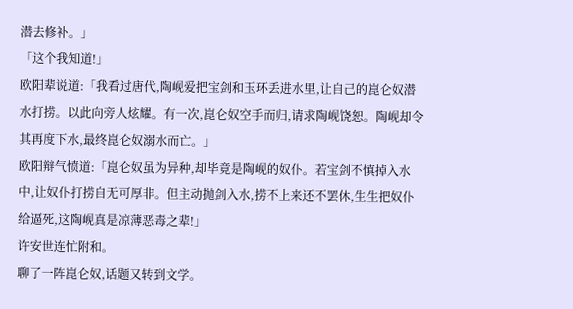潜去修补。」
「这个我知道!」
欧阳辈说道:「我看过唐代,陶岘爱把宝剑和玉环丢进水里,让自己的崑仑奴潜水打捞。以此向旁人炫耀。有一次,崑仑奴空手而归,请求陶岘饶恕。陶岘却令其再度下水,最终崑仑奴溺水而亡。」
欧阳辩气愤道:「崑仑奴虽为异种,却毕竟是陶岘的奴仆。若宝剑不慎掉入水中,让奴仆打捞自无可厚非。但主动抛剑入水,捞不上来还不罢休,生生把奴仆给逼死,这陶岘真是凉薄恶毒之辈!」
许安世连忙附和。
聊了一阵崑仑奴,话题又转到文学。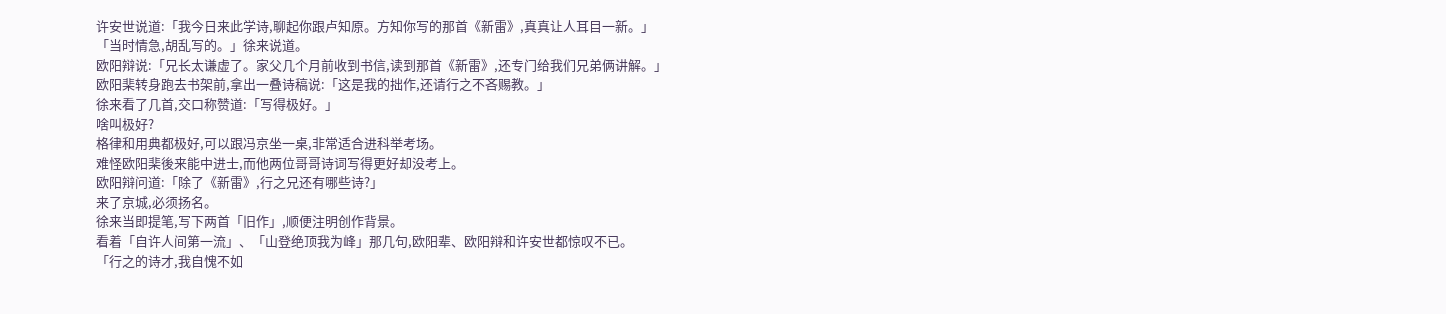许安世说道:「我今日来此学诗,聊起你跟卢知原。方知你写的那首《新雷》,真真让人耳目一新。」
「当时情急,胡乱写的。」徐来说道。
欧阳辩说:「兄长太谦虚了。家父几个月前收到书信,读到那首《新雷》,还专门给我们兄弟俩讲解。」
欧阳棐转身跑去书架前,拿出一叠诗稿说:「这是我的拙作,还请行之不吝赐教。」
徐来看了几首,交口称赞道:「写得极好。」
啥叫极好?
格律和用典都极好,可以跟冯京坐一桌,非常适合进科举考场。
难怪欧阳棐後来能中进士,而他两位哥哥诗词写得更好却没考上。
欧阳辩问道:「除了《新雷》,行之兄还有哪些诗?」
来了京城,必须扬名。
徐来当即提笔,写下两首「旧作」,顺便注明创作背景。
看着「自许人间第一流」、「山登绝顶我为峰」那几句,欧阳辈、欧阳辩和许安世都惊叹不已。
「行之的诗才,我自愧不如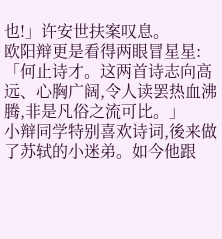也!」许安世扶案叹息。
欧阳辩更是看得两眼冒星星:「何止诗才。这两首诗志向高远、心胸广阔,令人读罢热血沸腾,非是凡俗之流可比。」
小辩同学特别喜欢诗词,後来做了苏轼的小迷弟。如今他跟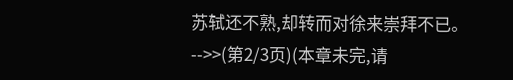苏轼还不熟,却转而对徐来崇拜不已。
-->>(第2/3页)(本章未完,请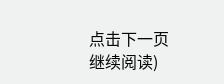点击下一页继续阅读)